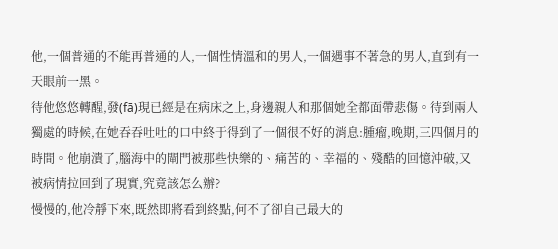他,一個普通的不能再普通的人,一個性情溫和的男人,一個遇事不著急的男人,直到有一天眼前一黑。
待他悠悠轉醒,發(fā)現已經是在病床之上,身邊親人和那個她全都面帶悲傷。待到兩人獨處的時候,在她吞吞吐吐的口中終于得到了一個很不好的消息:腫瘤,晚期,三四個月的時間。他崩潰了,腦海中的閘門被那些快樂的、痛苦的、幸福的、殘酷的回憶沖破,又被病情拉回到了現實,究竟該怎么辦?
慢慢的,他冷靜下來,既然即將看到終點,何不了卻自己最大的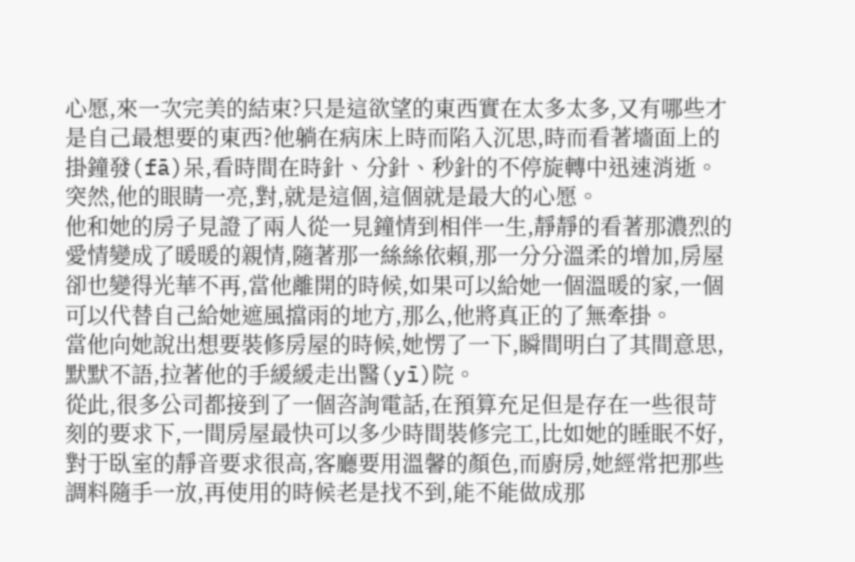心愿,來一次完美的結束?只是這欲望的東西實在太多太多,又有哪些才是自己最想要的東西?他躺在病床上時而陷入沉思,時而看著墻面上的掛鐘發(fā)呆,看時間在時針、分針、秒針的不停旋轉中迅速消逝。突然,他的眼睛一亮,對,就是這個,這個就是最大的心愿。
他和她的房子見證了兩人從一見鐘情到相伴一生,靜靜的看著那濃烈的愛情變成了暖暖的親情,隨著那一絲絲依賴,那一分分溫柔的增加,房屋卻也變得光華不再,當他離開的時候,如果可以給她一個溫暖的家,一個可以代替自己給她遮風擋雨的地方,那么,他將真正的了無牽掛。
當他向她說出想要裝修房屋的時候,她愣了一下,瞬間明白了其間意思,默默不語,拉著他的手緩緩走出醫(yī)院。
從此,很多公司都接到了一個咨詢電話,在預算充足但是存在一些很苛刻的要求下,一間房屋最快可以多少時間裝修完工,比如她的睡眠不好,對于臥室的靜音要求很高,客廳要用溫馨的顏色,而廚房,她經常把那些調料隨手一放,再使用的時候老是找不到,能不能做成那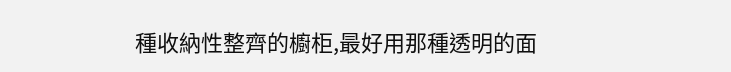種收納性整齊的櫥柜,最好用那種透明的面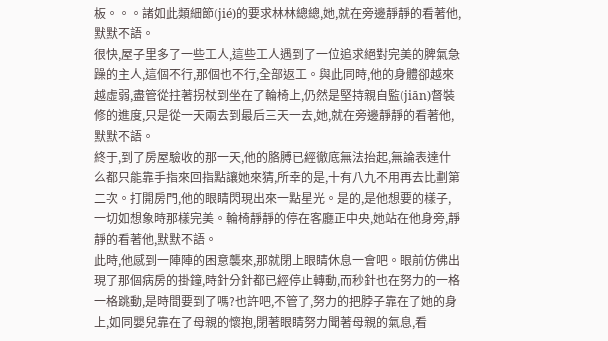板。。。諸如此類細節(jié)的要求林林總總,她,就在旁邊靜靜的看著他,默默不語。
很快,屋子里多了一些工人,這些工人遇到了一位追求絕對完美的脾氣急躁的主人,這個不行,那個也不行,全部返工。與此同時,他的身體卻越來越虛弱,盡管從拄著拐杖到坐在了輪椅上,仍然是堅持親自監(jiān)督裝修的進度,只是從一天兩去到最后三天一去,她,就在旁邊靜靜的看著他,默默不語。
終于,到了房屋驗收的那一天,他的胳膊已經徹底無法抬起,無論表達什么都只能靠手指來回指點讓她來猜,所幸的是,十有八九不用再去比劃第二次。打開房門,他的眼睛閃現出來一點星光。是的,是他想要的樣子,一切如想象時那樣完美。輪椅靜靜的停在客廳正中央,她站在他身旁,靜靜的看著他,默默不語。
此時,他感到一陣陣的困意襲來,那就閉上眼睛休息一會吧。眼前仿佛出現了那個病房的掛鐘,時針分針都已經停止轉動,而秒針也在努力的一格一格跳動,是時間要到了嗎?也許吧,不管了,努力的把脖子靠在了她的身上,如同嬰兒靠在了母親的懷抱,閉著眼睛努力聞著母親的氣息,看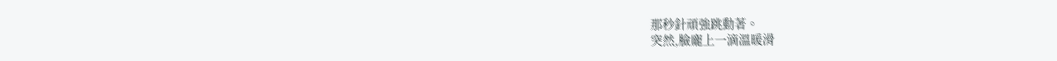那秒針頑強跳動著。
突然,臉龐上一滴溫暖滑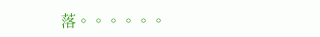落。。。。。。